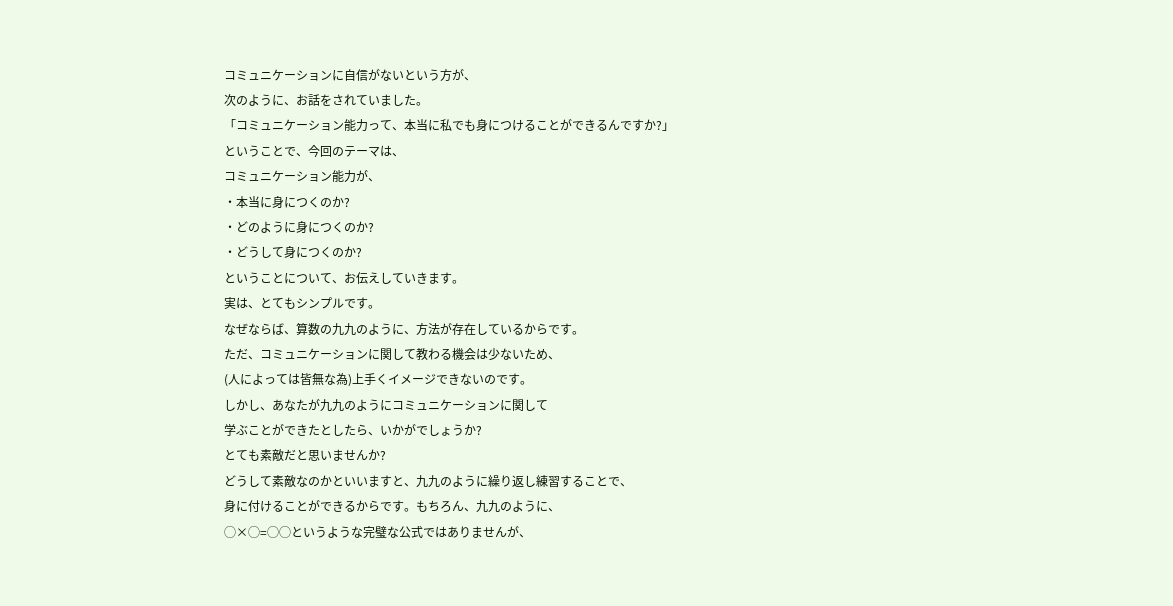コミュニケーションに自信がないという方が、
次のように、お話をされていました。
「コミュニケーション能力って、本当に私でも身につけることができるんですか?」
ということで、今回のテーマは、
コミュニケーション能力が、
・本当に身につくのか?
・どのように身につくのか?
・どうして身につくのか?
ということについて、お伝えしていきます。
実は、とてもシンプルです。
なぜならば、算数の九九のように、方法が存在しているからです。
ただ、コミュニケーションに関して教わる機会は少ないため、
(人によっては皆無な為)上手くイメージできないのです。
しかし、あなたが九九のようにコミュニケーションに関して
学ぶことができたとしたら、いかがでしょうか?
とても素敵だと思いませんか?
どうして素敵なのかといいますと、九九のように繰り返し練習することで、
身に付けることができるからです。もちろん、九九のように、
◯×◯=◯◯というような完璧な公式ではありませんが、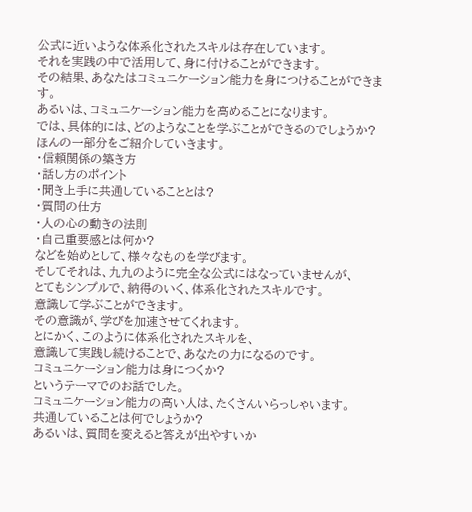公式に近いような体系化されたスキルは存在しています。
それを実践の中で活用して、身に付けることができます。
その結果、あなたはコミュニケーション能力を身につけることができます。
あるいは、コミュニケーション能力を高めることになります。
では、具体的には、どのようなことを学ぶことができるのでしょうか?
ほんの一部分をご紹介していきます。
・信頼関係の築き方
・話し方のポイント
・聞き上手に共通していることとは?
・質問の仕方
・人の心の動きの法則
・自己重要感とは何か?
などを始めとして、様々なものを学びます。
そしてそれは、九九のように完全な公式にはなっていませんが、
とてもシンプルで、納得のいく、体系化されたスキルです。
意識して学ぶことができます。
その意識が、学びを加速させてくれます。
とにかく、このように体系化されたスキルを、
意識して実践し続けることで、あなたの力になるのです。
コミュニケーション能力は身につくか?
というテーマでのお話でした。
コミュニケーション能力の高い人は、たくさんいらっしゃいます。
共通していることは何でしょうか?
あるいは、質問を変えると答えが出やすいか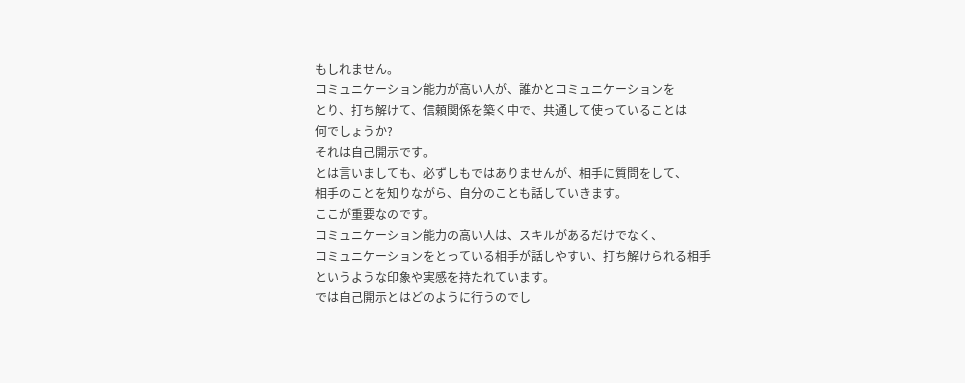もしれません。
コミュニケーション能力が高い人が、誰かとコミュニケーションを
とり、打ち解けて、信頼関係を築く中で、共通して使っていることは
何でしょうか?
それは自己開示です。
とは言いましても、必ずしもではありませんが、相手に質問をして、
相手のことを知りながら、自分のことも話していきます。
ここが重要なのです。
コミュニケーション能力の高い人は、スキルがあるだけでなく、
コミュニケーションをとっている相手が話しやすい、打ち解けられる相手
というような印象や実感を持たれています。
では自己開示とはどのように行うのでし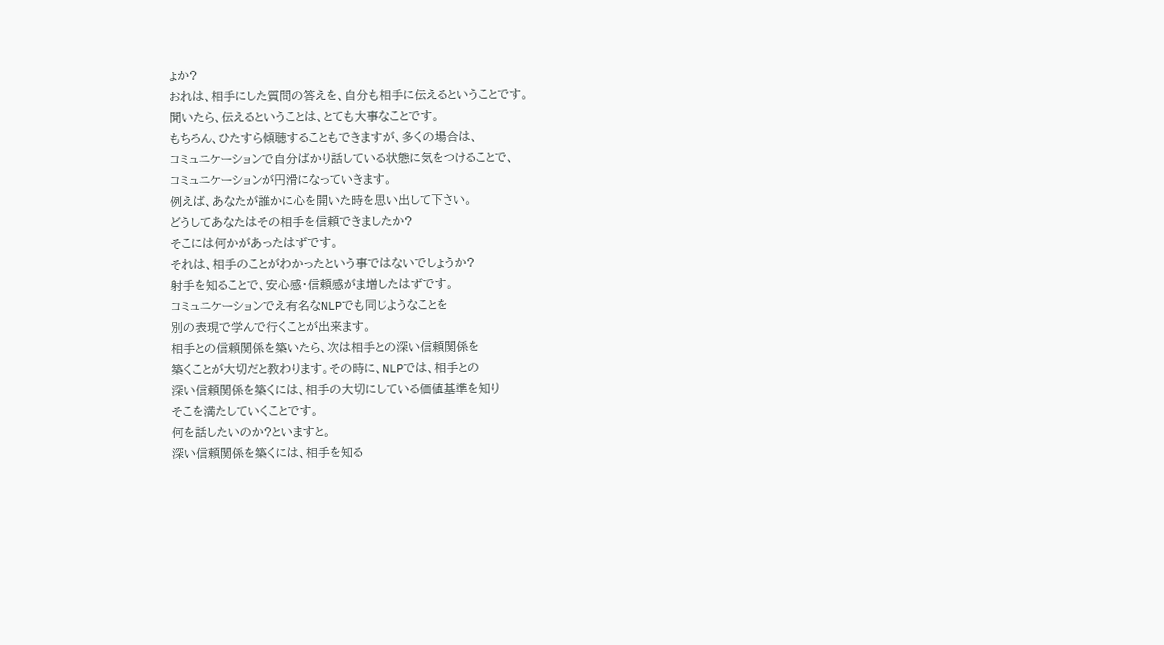ょか?
おれは、相手にした質問の答えを、自分も相手に伝えるということです。
聞いたら、伝えるということは、とても大事なことです。
もちろん、ひたすら傾聴することもできますが、多くの場合は、
コミュニケーションで自分ばかり話している状態に気をつけることで、
コミュニケーションが円滑になっていきます。
例えば、あなたが誰かに心を開いた時を思い出して下さい。
どうしてあなたはその相手を信頼できましたか?
そこには何かがあったはずです。
それは、相手のことがわかったという事ではないでしょうか?
射手を知ることで、安心感・信頼感がま増したはずです。
コミュニケーションでえ有名なNLPでも同じようなことを
別の表現で学んで行くことが出来ます。
相手との信頼関係を築いたら、次は相手との深い信頼関係を
築くことが大切だと教わります。その時に、NLPでは、相手との
深い信頼関係を築くには、相手の大切にしている価値基準を知り
そこを満たしていくことです。
何を話したいのか?といますと。
深い信頼関係を築くには、相手を知る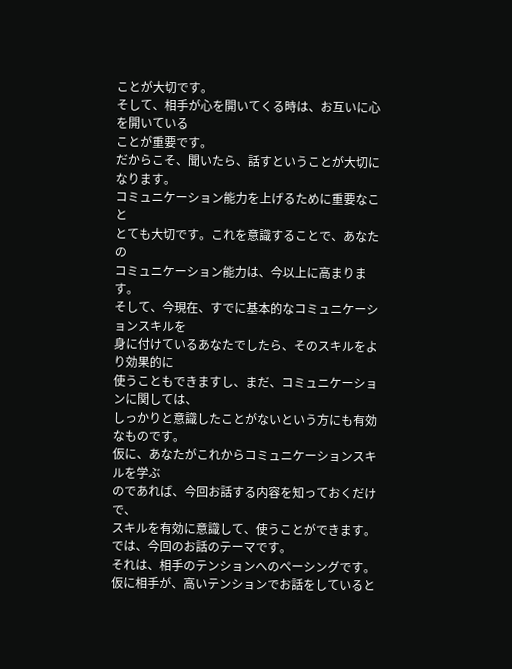ことが大切です。
そして、相手が心を開いてくる時は、お互いに心を開いている
ことが重要です。
だからこそ、聞いたら、話すということが大切になります。
コミュニケーション能力を上げるために重要なこと
とても大切です。これを意識することで、あなたの
コミュニケーション能力は、今以上に高まります。
そして、今現在、すでに基本的なコミュニケーションスキルを
身に付けているあなたでしたら、そのスキルをより効果的に
使うこともできますし、まだ、コミュニケーションに関しては、
しっかりと意識したことがないという方にも有効なものです。
仮に、あなたがこれからコミュニケーションスキルを学ぶ
のであれば、今回お話する内容を知っておくだけで、
スキルを有効に意識して、使うことができます。
では、今回のお話のテーマです。
それは、相手のテンションへのペーシングです。
仮に相手が、高いテンションでお話をしていると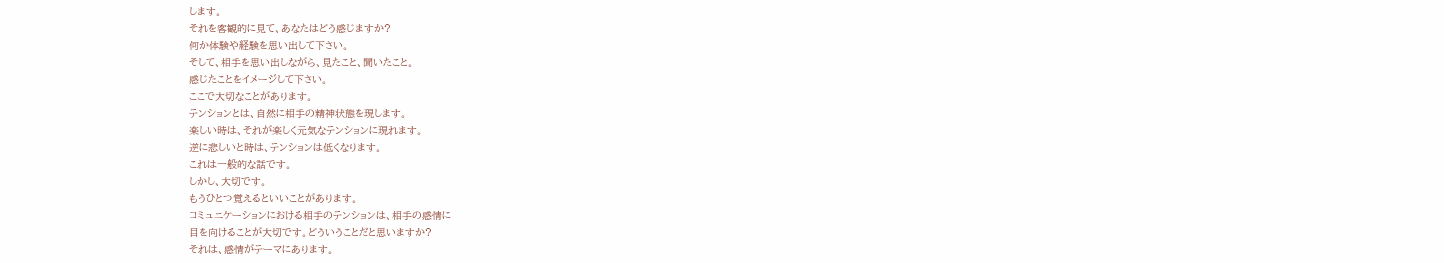します。
それを客観的に見て、あなたはどう感じますか?
何か体験や経験を思い出して下さい。
そして、相手を思い出しながら、見たこと、聞いたこと。
感じたことをイメージして下さい。
ここで大切なことがあります。
テンションとは、自然に相手の精神状態を現します。
楽しい時は、それが楽しく元気なテンションに現れます。
逆に悲しいと時は、テンションは低くなります。
これは一般的な話です。
しかし、大切です。
もうひとつ覚えるといいことがあります。
コミュニケーションにおける相手のテンションは、相手の感情に
目を向けることが大切です。どういうことだと思いますか?
それは、感情がテーマにあります。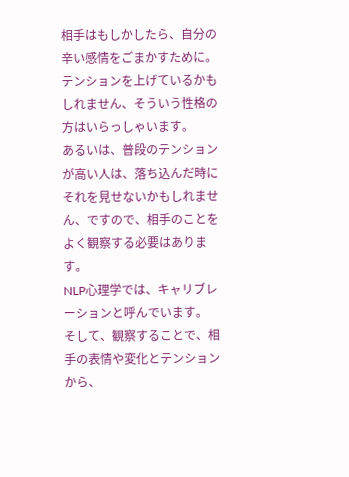相手はもしかしたら、自分の辛い感情をごまかすために。
テンションを上げているかもしれません、そういう性格の
方はいらっしゃいます。
あるいは、普段のテンションが高い人は、落ち込んだ時に
それを見せないかもしれません、ですので、相手のことを
よく観察する必要はあります。
NLP心理学では、キャリブレーションと呼んでいます。
そして、観察することで、相手の表情や変化とテンションから、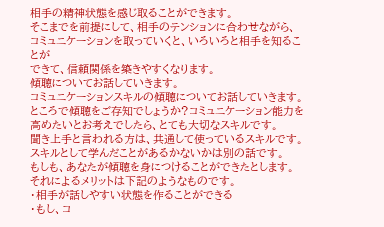相手の精神状態を感じ取ることができます。
そこまでを前提にして、相手のテンションに合わせながら、
コミュニケーションを取っていくと、いろいろと相手を知ることが
できて、信頼関係を築きやすくなります。
傾聴についてお話していきます。
コミュニケーションスキルの傾聴についてお話していきます。
ところで傾聴をご存知でしょうか?コミュニケーション能力を
高めたいとお考えでしたら、とても大切なスキルです。
聞き上手と言われる方は、共通して使っているスキルです。
スキルとして学んだことがあるかないかは別の話です。
もしも、あなたが傾聴を身につけることができたとします。
それによるメリットは下記のようなものです。
・相手が話しやすい状態を作ることができる
・もし、コ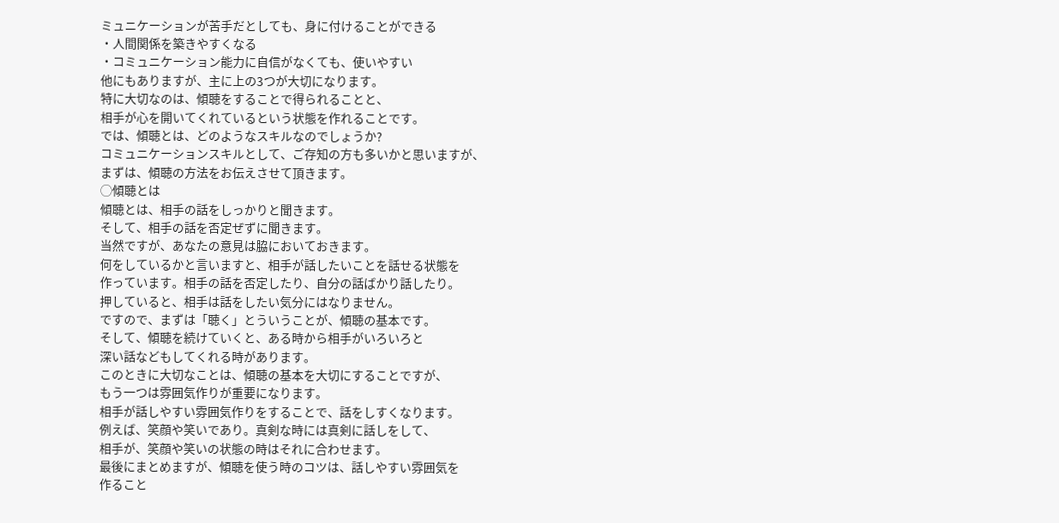ミュニケーションが苦手だとしても、身に付けることができる
・人間関係を築きやすくなる
・コミュニケーション能力に自信がなくても、使いやすい
他にもありますが、主に上の3つが大切になります。
特に大切なのは、傾聴をすることで得られることと、
相手が心を開いてくれているという状態を作れることです。
では、傾聴とは、どのようなスキルなのでしょうか?
コミュニケーションスキルとして、ご存知の方も多いかと思いますが、
まずは、傾聴の方法をお伝えさせて頂きます。
◯傾聴とは
傾聴とは、相手の話をしっかりと聞きます。
そして、相手の話を否定ぜずに聞きます。
当然ですが、あなたの意見は脇においておきます。
何をしているかと言いますと、相手が話したいことを話せる状態を
作っています。相手の話を否定したり、自分の話ばかり話したり。
押していると、相手は話をしたい気分にはなりません。
ですので、まずは「聴く」とういうことが、傾聴の基本です。
そして、傾聴を続けていくと、ある時から相手がいろいろと
深い話などもしてくれる時があります。
このときに大切なことは、傾聴の基本を大切にすることですが、
もう一つは雰囲気作りが重要になります。
相手が話しやすい雰囲気作りをすることで、話をしすくなります。
例えば、笑顔や笑いであり。真剣な時には真剣に話しをして、
相手が、笑顔や笑いの状態の時はそれに合わせます。
最後にまとめますが、傾聴を使う時のコツは、話しやすい雰囲気を
作ること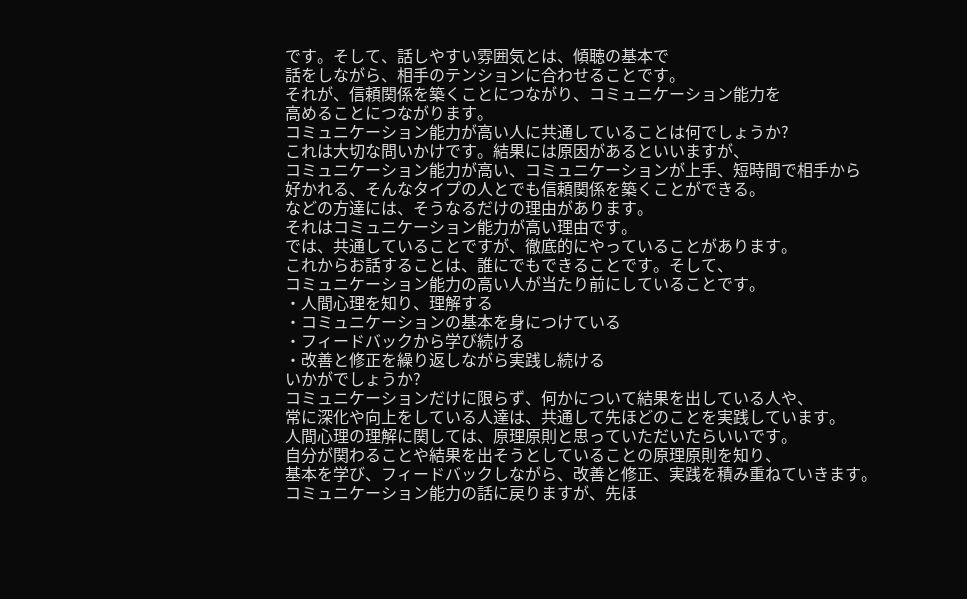です。そして、話しやすい雰囲気とは、傾聴の基本で
話をしながら、相手のテンションに合わせることです。
それが、信頼関係を築くことにつながり、コミュニケーション能力を
高めることにつながります。
コミュニケーション能力が高い人に共通していることは何でしょうか?
これは大切な問いかけです。結果には原因があるといいますが、
コミュニケーション能力が高い、コミュニケーションが上手、短時間で相手から
好かれる、そんなタイプの人とでも信頼関係を築くことができる。
などの方達には、そうなるだけの理由があります。
それはコミュニケーション能力が高い理由です。
では、共通していることですが、徹底的にやっていることがあります。
これからお話することは、誰にでもできることです。そして、
コミュニケーション能力の高い人が当たり前にしていることです。
・人間心理を知り、理解する
・コミュニケーションの基本を身につけている
・フィードバックから学び続ける
・改善と修正を繰り返しながら実践し続ける
いかがでしょうか?
コミュニケーションだけに限らず、何かについて結果を出している人や、
常に深化や向上をしている人達は、共通して先ほどのことを実践しています。
人間心理の理解に関しては、原理原則と思っていただいたらいいです。
自分が関わることや結果を出そうとしていることの原理原則を知り、
基本を学び、フィードバックしながら、改善と修正、実践を積み重ねていきます。
コミュニケーション能力の話に戻りますが、先ほ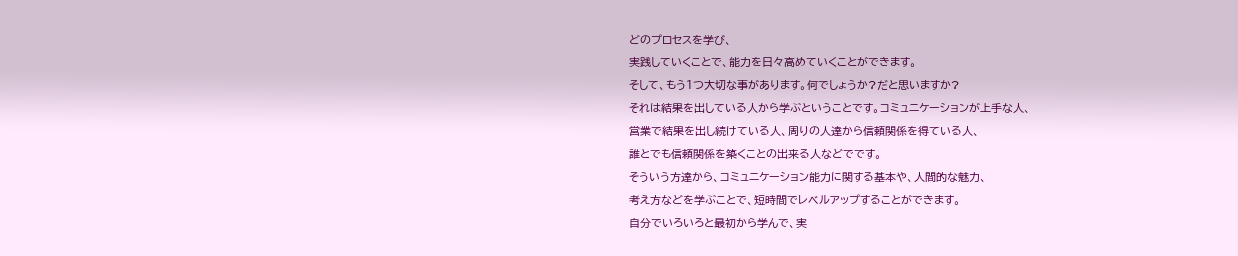どのプロセスを学び、
実践していくことで、能力を日々高めていくことができます。
そして、もう1つ大切な事があります。何でしょうか?だと思いますか?
それは結果を出している人から学ぶということです。コミュニケーションが上手な人、
営業で結果を出し続けている人、周りの人達から信頼関係を得ている人、
誰とでも信頼関係を築くことの出来る人などでです。
そういう方達から、コミュニケーション能力に関する基本や、人間的な魅力、
考え方などを学ぶことで、短時間でレベルアップすることができます。
自分でいろいろと最初から学んで、実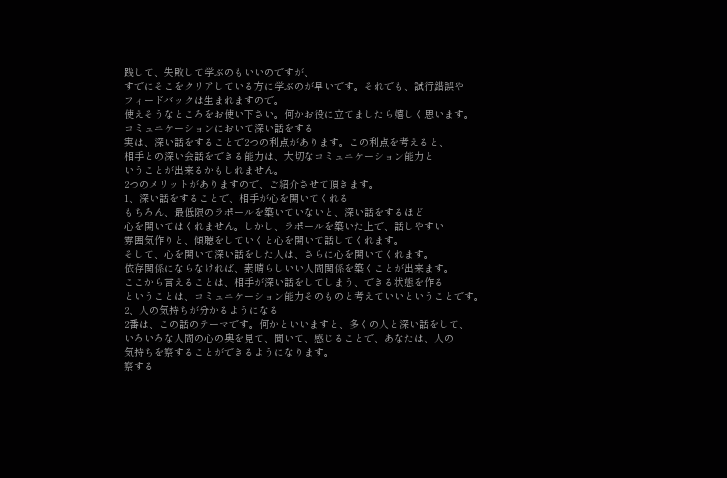践して、失敗して学ぶのもいいのですが、
すでにそこをクリアしている方に学ぶのが早いです。それでも、試行錯誤や
フィードバックは生まれますので。
使えそうなところをお使い下さい。何かお役に立てましたら嬉しく思います。
コミュニケーションにおいて深い話をする
実は、深い話をすることで2つの利点があります。この利点を考えると、
相手との深い会話をできる能力は、大切なコミュニケーション能力と
いうことが出来るかもしれません。
2つのメリットがありますので、ご紹介させて頂きます。
1、深い話をすることで、相手が心を開いてくれる
もちろん、最低限のラポールを築いていないと、深い話をするほど
心を開いてはくれません。しかし、ラポールを築いた上で、話しやすい
雰囲気作りと、傾聴をしていくと心を開いて話してくれます。
そして、心を開いて深い話をした人は、さらに心を開いてくれます。
依存関係にならなければ、素晴らしいい人間関係を築くことが出来ます。
ここから言えることは、相手が深い話をしてしまう、できる状態を作る
ということは、コミュニケーション能力そのものと考えていいということです。
2、人の気持ちが分かるようになる
2番は、この話のテーマです。何かといいますと、多くの人と深い話をして、
いろいろな人間の心の奥を見て、聞いて、感じることで、あなたは、人の
気持ちを察することができるようになります。
察する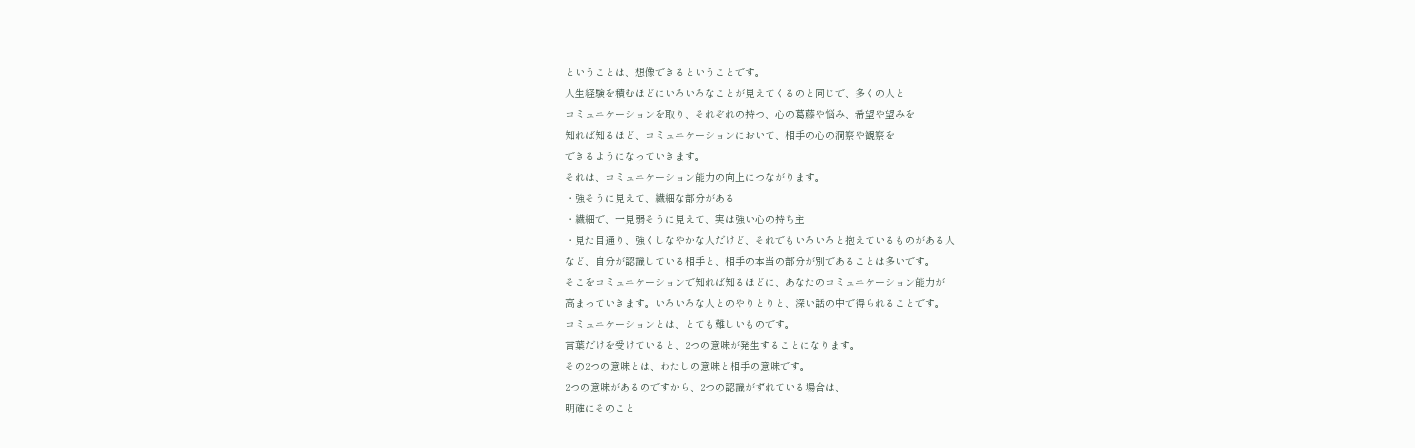ということは、想像できるということです。
人生経験を積むほどにいろいろなことが見えてくるのと同じで、多くの人と
コミュニケーションを取り、それぞれの持つ、心の葛藤や悩み、希望や望みを
知れば知るほど、コミュニケーションにおいて、相手の心の洞察や観察を
できるようになっていきます。
それは、コミュニケーション能力の向上につながります。
・強そうに見えて、繊細な部分がある
・繊細で、一見弱そうに見えて、実は強い心の持ち主
・見た目通り、強くしなやかな人だけど、それでもいろいろと抱えているものがある人
など、自分が認識している相手と、相手の本当の部分が別であることは多いです。
そこをコミュニケーションで知れば知るほどに、あなたのコミュニケーション能力が
高まっていきます。いろいろな人とのやりとりと、深い話の中で得られることです。
コミュニケーションとは、とても難しいものです。
言葉だけを受けていると、2つの意味が発生することになります。
その2つの意味とは、わたしの意味と相手の意味です。
2つの意味があるのですから、2つの認識がずれている場合は、
明確にそのこと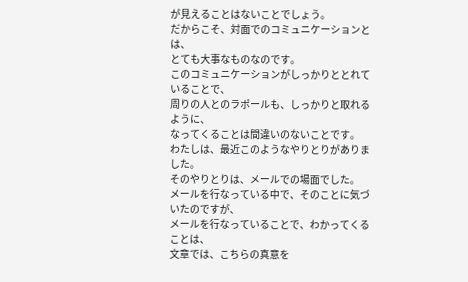が見えることはないことでしょう。
だからこそ、対面でのコミュニケーションとは、
とても大事なものなのです。
このコミュニケーションがしっかりととれていることで、
周りの人とのラポールも、しっかりと取れるように、
なってくることは間違いのないことです。
わたしは、最近このようなやりとりがありました。
そのやりとりは、メールでの場面でした。
メールを行なっている中で、そのことに気づいたのですが、
メールを行なっていることで、わかってくることは、
文章では、こちらの真意を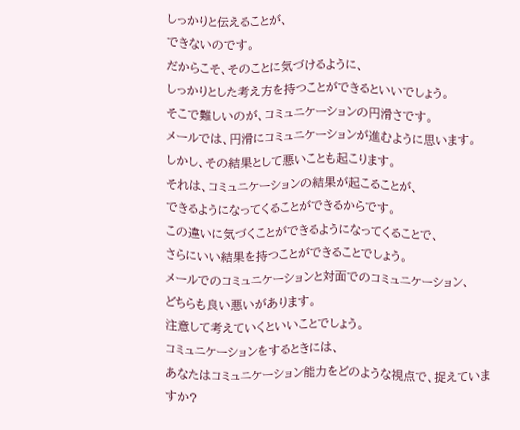しっかりと伝えることが、
できないのです。
だからこそ、そのことに気づけるように、
しっかりとした考え方を持つことができるといいでしょう。
そこで難しいのが、コミュニケーションの円滑さです。
メールでは、円滑にコミュニケーションが進むように思います。
しかし、その結果として悪いことも起こります。
それは、コミュニケーションの結果が起こることが、
できるようになってくることができるからです。
この違いに気づくことができるようになってくることで、
さらにいい結果を持つことができることでしょう。
メールでのコミュニケーションと対面でのコミュニケーション、
どちらも良い悪いがあります。
注意して考えていくといいことでしょう。
コミュニケーションをするときには、
あなたはコミュニケーション能力をどのような視点で、捉えていますか?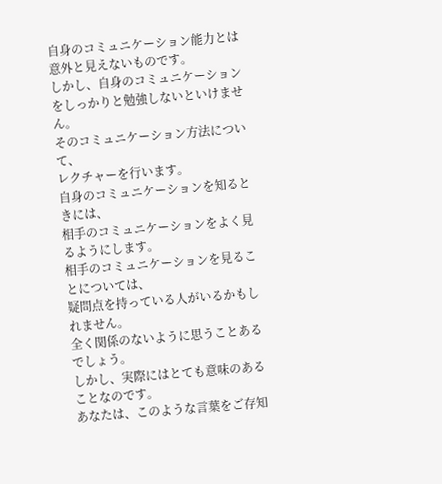自身のコミュニケーション能力とは意外と見えないものです。
しかし、自身のコミュニケーションをしっかりと勉強しないといけません。
そのコミュニケーション方法について、
レクチャーを行います。
自身のコミュニケーションを知るときには、
相手のコミュニケーションをよく見るようにします。
相手のコミュニケーションを見ることについては、
疑問点を持っている人がいるかもしれません。
全く関係のないように思うことあるでしょう。
しかし、実際にはとても意味のあることなのです。
あなたは、このような言葉をご存知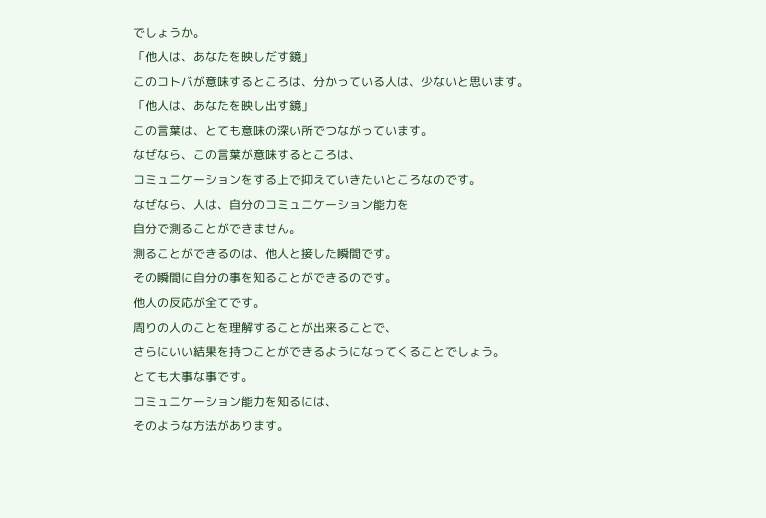でしょうか。
「他人は、あなたを映しだす鏡」
このコトバが意味するところは、分かっている人は、少ないと思います。
「他人は、あなたを映し出す鏡」
この言葉は、とても意味の深い所でつながっています。
なぜなら、この言葉が意味するところは、
コミュニケーションをする上で抑えていきたいところなのです。
なぜなら、人は、自分のコミュニケーション能力を
自分で測ることができません。
測ることができるのは、他人と接した瞬間です。
その瞬間に自分の事を知ることができるのです。
他人の反応が全てです。
周りの人のことを理解することが出来ることで、
さらにいい結果を持つことができるようになってくることでしょう。
とても大事な事です。
コミュニケーション能力を知るには、
そのような方法があります。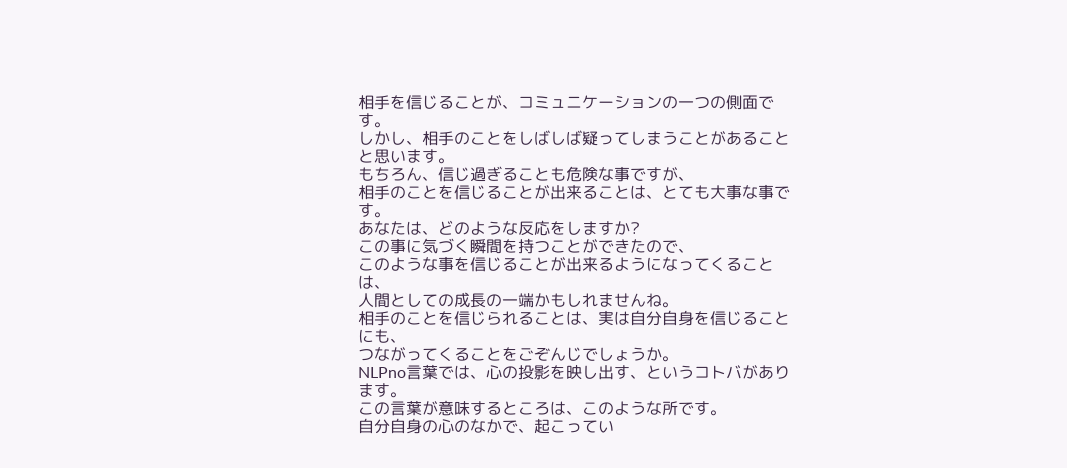相手を信じることが、コミュニケーションの一つの側面です。
しかし、相手のことをしばしば疑ってしまうことがあることと思います。
もちろん、信じ過ぎることも危険な事ですが、
相手のことを信じることが出来ることは、とても大事な事です。
あなたは、どのような反応をしますか?
この事に気づく瞬間を持つことができたので、
このような事を信じることが出来るようになってくることは、
人間としての成長の一端かもしれませんね。
相手のことを信じられることは、実は自分自身を信じることにも、
つながってくることをごぞんじでしょうか。
NLPno言葉では、心の投影を映し出す、というコトバがあります。
この言葉が意味するところは、このような所です。
自分自身の心のなかで、起こってい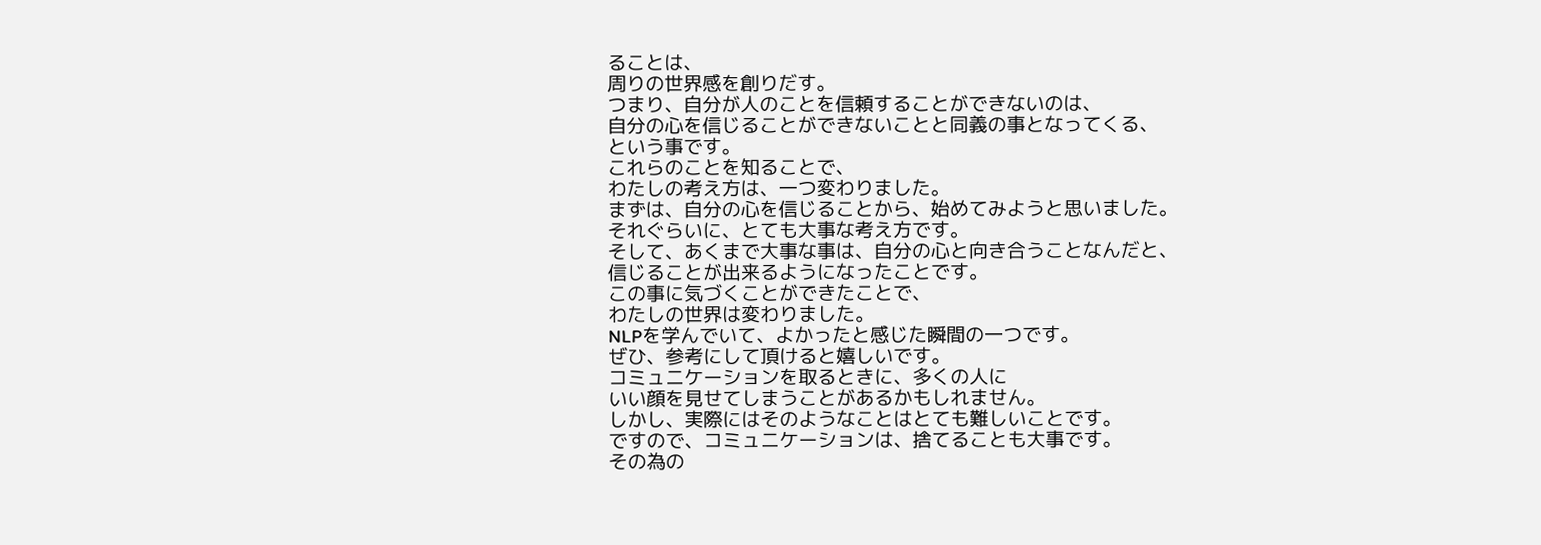ることは、
周りの世界感を創りだす。
つまり、自分が人のことを信頼することができないのは、
自分の心を信じることができないことと同義の事となってくる、
という事です。
これらのことを知ることで、
わたしの考え方は、一つ変わりました。
まずは、自分の心を信じることから、始めてみようと思いました。
それぐらいに、とても大事な考え方です。
そして、あくまで大事な事は、自分の心と向き合うことなんだと、
信じることが出来るようになったことです。
この事に気づくことができたことで、
わたしの世界は変わりました。
NLPを学んでいて、よかったと感じた瞬間の一つです。
ぜひ、参考にして頂けると嬉しいです。
コミュニケーションを取るときに、多くの人に
いい顔を見せてしまうことがあるかもしれません。
しかし、実際にはそのようなことはとても難しいことです。
ですので、コミュニケーションは、捨てることも大事です。
その為の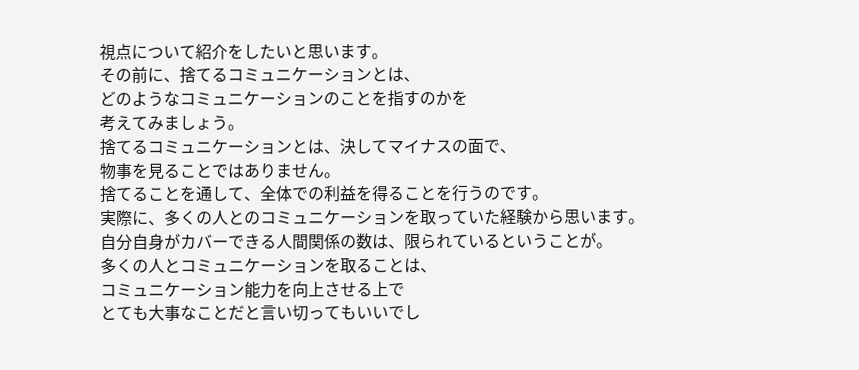視点について紹介をしたいと思います。
その前に、捨てるコミュニケーションとは、
どのようなコミュニケーションのことを指すのかを
考えてみましょう。
捨てるコミュニケーションとは、決してマイナスの面で、
物事を見ることではありません。
捨てることを通して、全体での利益を得ることを行うのです。
実際に、多くの人とのコミュニケーションを取っていた経験から思います。
自分自身がカバーできる人間関係の数は、限られているということが。
多くの人とコミュニケーションを取ることは、
コミュニケーション能力を向上させる上で
とても大事なことだと言い切ってもいいでし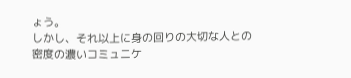ょう。
しかし、それ以上に身の回りの大切な人との
密度の濃いコミュニケ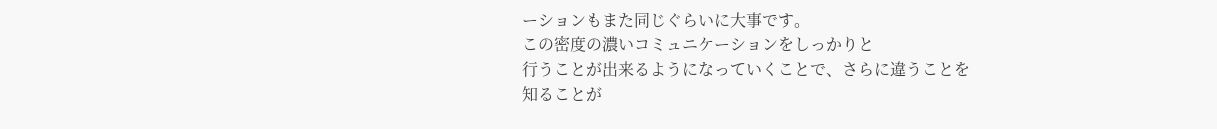ーションもまた同じぐらいに大事です。
この密度の濃いコミュニケーションをしっかりと
行うことが出来るようになっていくことで、さらに違うことを
知ることが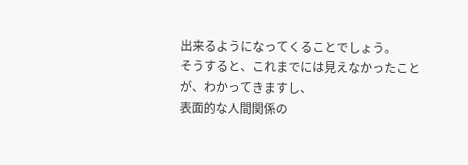出来るようになってくることでしょう。
そうすると、これまでには見えなかったことが、わかってきますし、
表面的な人間関係の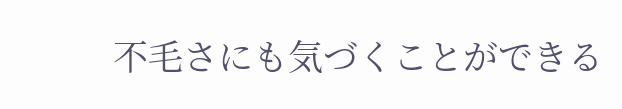不毛さにも気づくことができる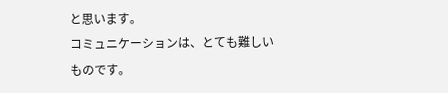と思います。
コミュニケーションは、とても難しいものです。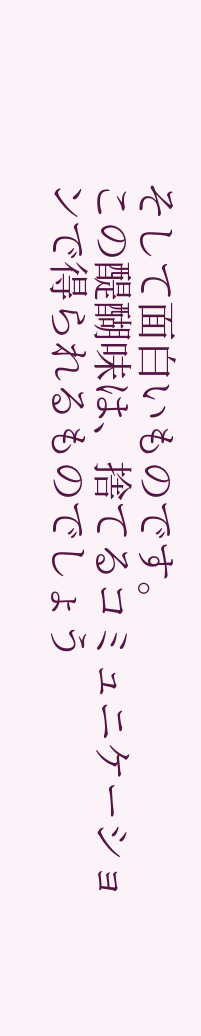そして面白いものです。
この醍醐味は、捨てるコミュニケーションで得られるものでしょう